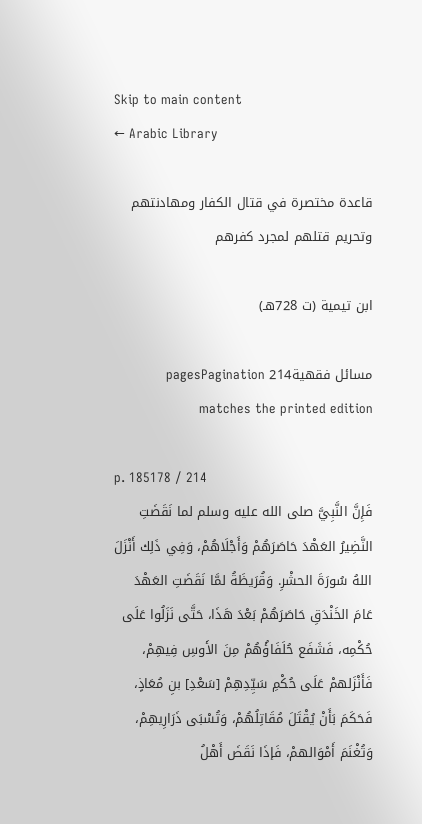Skip to main content
← Arabic Library

قاعدة مختصرة في قتال الكفار ومهادنتهم وتحريم قتلهم لمجرد كفرهم

ابن تيمية (ت 728هـ)

مسائل فقهية214 pagesPagination matches the printed edition

p. 185178 / 214
فَإِنَّ النَّبِيَّ صلى الله عليه وسلم لما نَقَضَتِ النَّضِيرُ العَهْدَ حَاصَرَهُمْ وَأَجْلَاهُمْ، وَفِي ذَلِك أَنْزَلَ اللهُ سُورَةَ الحشْرِ. وَقُرَيظَةُ لمَّا نَقَضَتِ العَهْدَ عَامَ الخَنْدَقِ حَاصَرَهُمْ بَعْدَ هَذَا، حَتَّى نَزَلُوا عَلَى حُكْمِه، فَشَفَع حُلَفَاؤُهُمْ مِنَ الأَوسِ فِيهِمْ، فَأَنْزَلهمْ عَلَى حُكْمِ سَيِّدِهِمْ [سَعْدِ] بنِ مُعَاذٍ، فَحَكَمَ بَأَنْ يُقْتَلَ مُقَاتِلُهُمْ، وَتُسْبَى ذَرَارِيهِمْ، وَتُغْنَمَ أَمْوَالهمْ، فَإذَا نَقَضَ أَهْلُ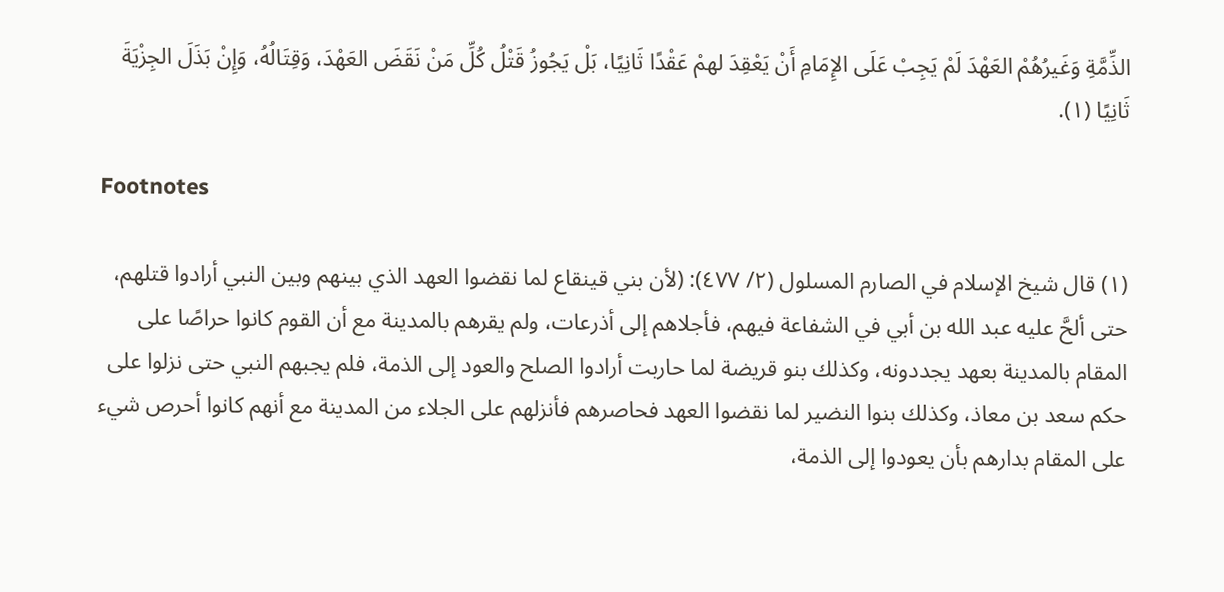الذِّمَّةِ وَغَيرُهُمْ العَهْدَ لَمْ يَجِبْ عَلَى الإِمَامِ أَنْ يَعْقِدَ لهمْ عَقْدًا ثَانِيًا، بَلْ يَجُوزُ قَتْلُ كُلِّ مَنْ نَقَضَ العَهْدَ، وَقِتَالُهُ، وَإِنْ بَذَلَ الجِزْيَةَ ثَانِيًا (١).

Footnotes

(١) قال شيخ الإسلام في الصارم المسلول (٢/ ٤٧٧): (لأن بني قينقاع لما نقضوا العهد الذي بينهم وبين النبي أرادوا قتلهم، حتى ألحَّ عليه عبد الله بن أبي في الشفاعة فيهم، فأجلاهم إلى أذرعات، ولم يقرهم بالمدينة مع أن القوم كانوا حراصًا على المقام بالمدينة بعهد يجددونه، وكذلك بنو قريضة لما حاربت أرادوا الصلح والعود إلى الذمة، فلم يجبهم النبي حتى نزلوا على حكم سعد بن معاذ، وكذلك بنوا النضير لما نقضوا العهد فحاصرهم فأنزلهم على الجلاء من المدينة مع أنهم كانوا أحرص شيء على المقام بدارهم بأن يعودوا إلى الذمة،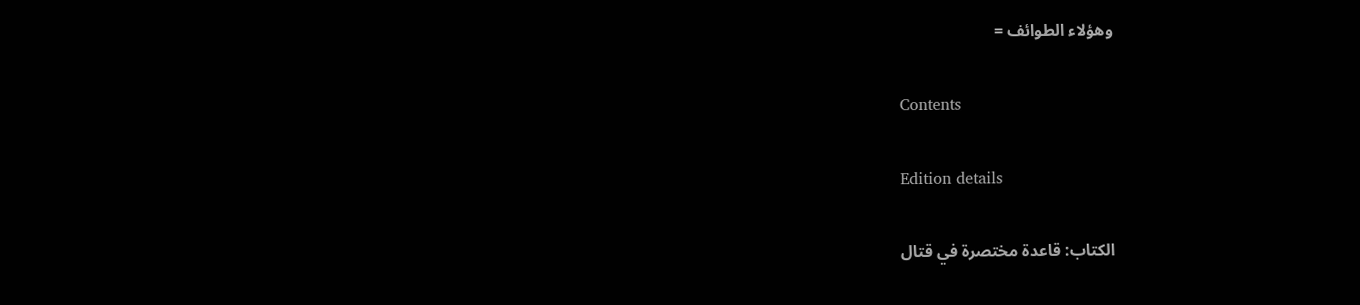وهؤلاء الطوائف =

Contents

Edition details

الكتاب: قاعدة مختصرة في قتال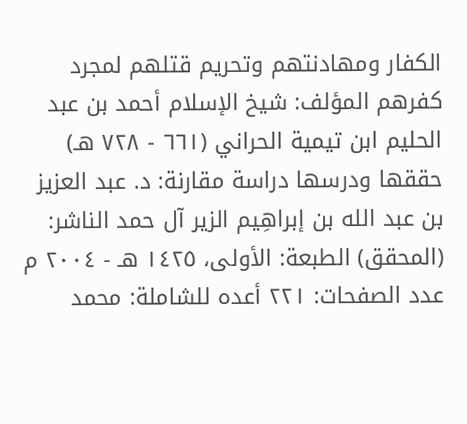الكفار ومهادنتهم وتحريم قتلهم لمجرد كفرهم المؤلف: شيخ الإسلام أحمد بن عبد الحليم ابن تيمية الحراني (٦٦١ - ٧٢٨ هـ) حققها ودرسها دراسة مقارنة: د. عبد العزيز بن عبد الله بن إبراهِيم الزير آل حمد الناشر: (المحقق) الطبعة: الأولى، ١٤٢٥ هـ - ٢٠٠٤ م عدد الصفحات: ٢٢١ أعده للشاملة: محمد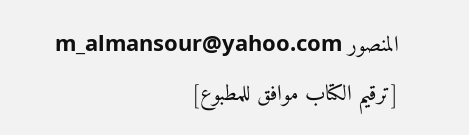المنصور m_almansour@yahoo.com [ترقيم الكتاب موافق للمطبوع]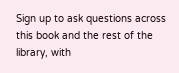Sign up to ask questions across this book and the rest of the library, with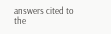answers cited to the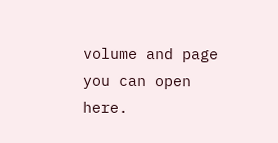volume and page you can open here.